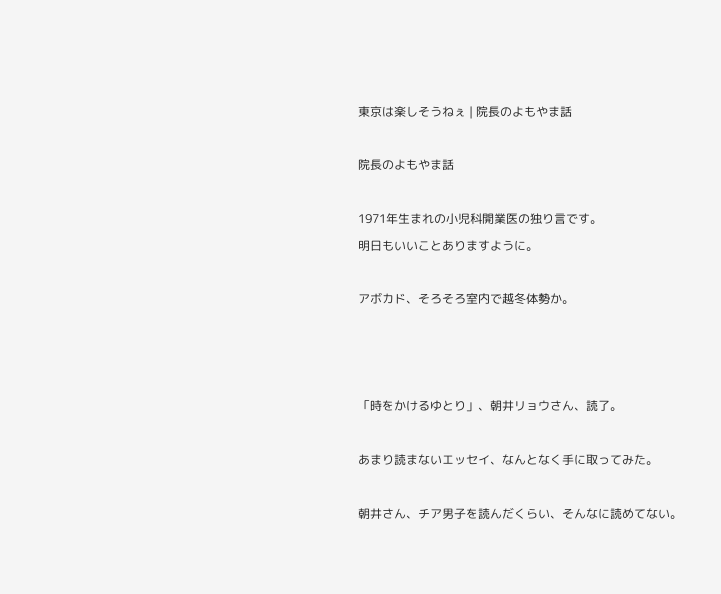東京は楽しそうねぇ | 院長のよもやま話

院長のよもやま話

1971年生まれの小児科開業医の独り言です。
明日もいいことありますように。

アボカド、そろそろ室内で越冬体勢か。



「時をかけるゆとり」、朝井リョウさん、読了。

あまり読まないエッセイ、なんとなく手に取ってみた。

朝井さん、チア男子を読んだくらい、そんなに読めてない。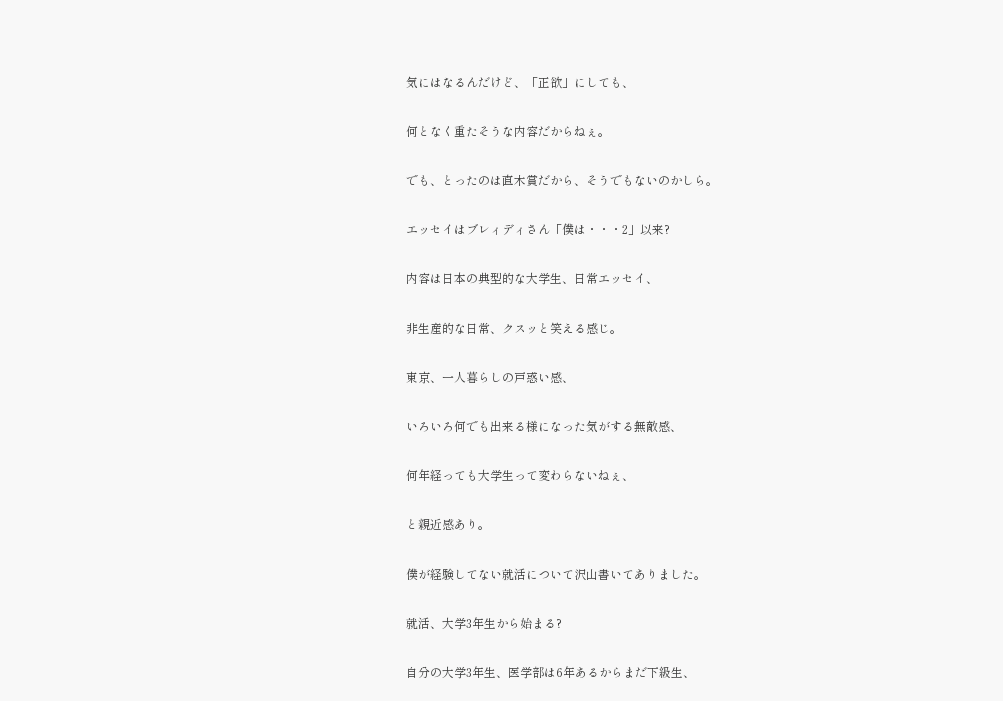気にはなるんだけど、「正欲」にしても、

何となく重たそうな内容だからねぇ。

でも、とったのは直木賞だから、そうでもないのかしら。

エッセイはブレィディさん「僕は・・・2」以来?

内容は日本の典型的な大学生、日常エッセイ、

非生産的な日常、クスッと笑える感じ。

東京、一人暮らしの戸惑い感、

いろいろ何でも出来る様になった気がする無敵感、

何年経っても大学生って変わらないねぇ、

と親近感あり。

僕が経験してない就活について沢山書いてありました。

就活、大学3年生から始まる?

自分の大学3年生、医学部は6年あるからまだ下級生、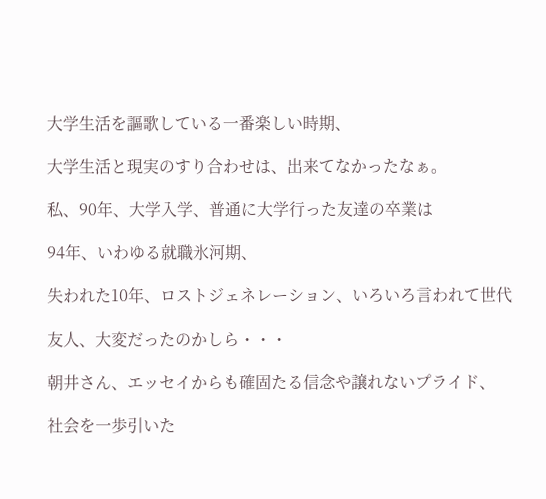大学生活を謳歌している一番楽しい時期、

大学生活と現実のすり合わせは、出来てなかったなぁ。

私、90年、大学入学、普通に大学行った友達の卒業は

94年、いわゆる就職氷河期、

失われた10年、ロストジェネレーション、いろいろ言われて世代

友人、大変だったのかしら・・・

朝井さん、エッセイからも確固たる信念や譲れないプライド、

社会を一歩引いた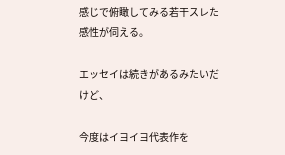感じで俯瞰してみる若干スレた感性が伺える。

エッセイは続きがあるみたいだけど、

今度はイヨイヨ代表作を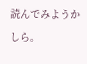読んでみようかしら。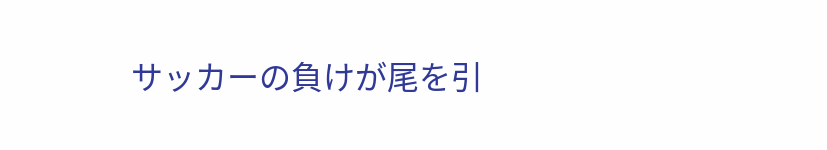サッカーの負けが尾を引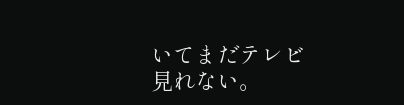いてまだテレビ見れない。